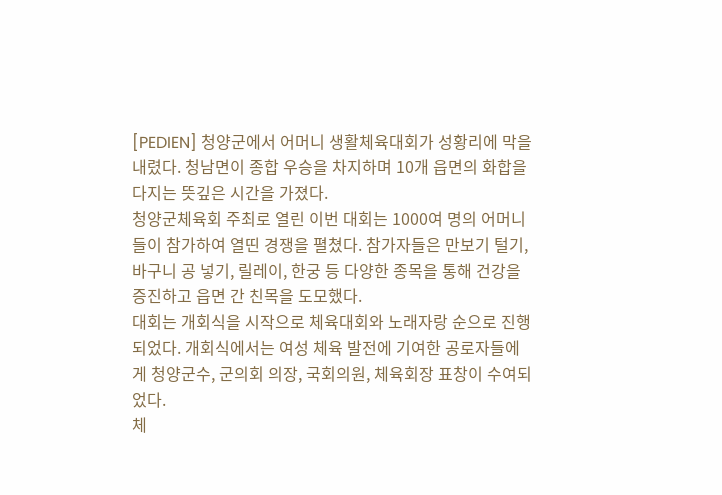[PEDIEN] 청양군에서 어머니 생활체육대회가 성황리에 막을 내렸다. 청남면이 종합 우승을 차지하며 10개 읍면의 화합을 다지는 뜻깊은 시간을 가졌다.
청양군체육회 주최로 열린 이번 대회는 1000여 명의 어머니들이 참가하여 열띤 경쟁을 펼쳤다. 참가자들은 만보기 털기, 바구니 공 넣기, 릴레이, 한궁 등 다양한 종목을 통해 건강을 증진하고 읍면 간 친목을 도모했다.
대회는 개회식을 시작으로 체육대회와 노래자랑 순으로 진행되었다. 개회식에서는 여성 체육 발전에 기여한 공로자들에게 청양군수, 군의회 의장, 국회의원, 체육회장 표창이 수여되었다.
체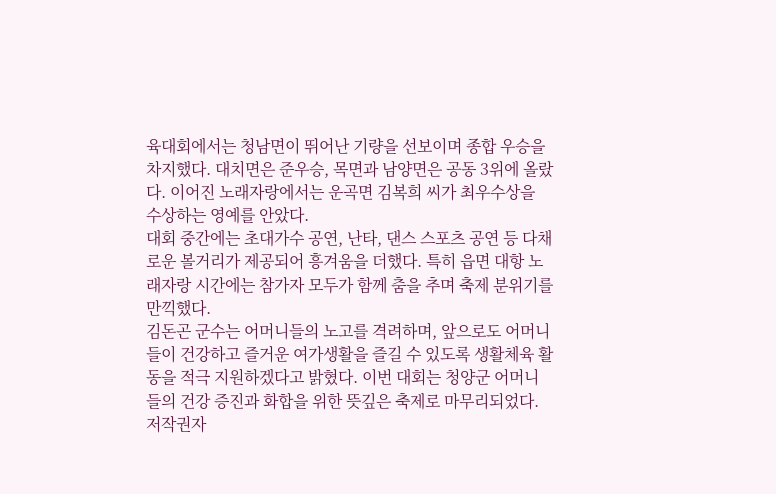육대회에서는 청남면이 뛰어난 기량을 선보이며 종합 우승을 차지했다. 대치면은 준우승, 목면과 남양면은 공동 3위에 올랐다. 이어진 노래자랑에서는 운곡면 김복희 씨가 최우수상을 수상하는 영예를 안았다.
대회 중간에는 초대가수 공연, 난타, 댄스 스포츠 공연 등 다채로운 볼거리가 제공되어 흥겨움을 더했다. 특히 읍면 대항 노래자랑 시간에는 참가자 모두가 함께 춤을 추며 축제 분위기를 만끽했다.
김돈곤 군수는 어머니들의 노고를 격려하며, 앞으로도 어머니들이 건강하고 즐거운 여가생활을 즐길 수 있도록 생활체육 활동을 적극 지원하겠다고 밝혔다. 이번 대회는 청양군 어머니들의 건강 증진과 화합을 위한 뜻깊은 축제로 마무리되었다.
저작권자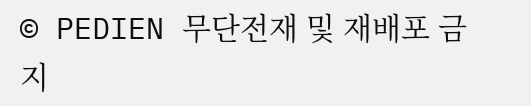© PEDIEN 무단전재 및 재배포 금지